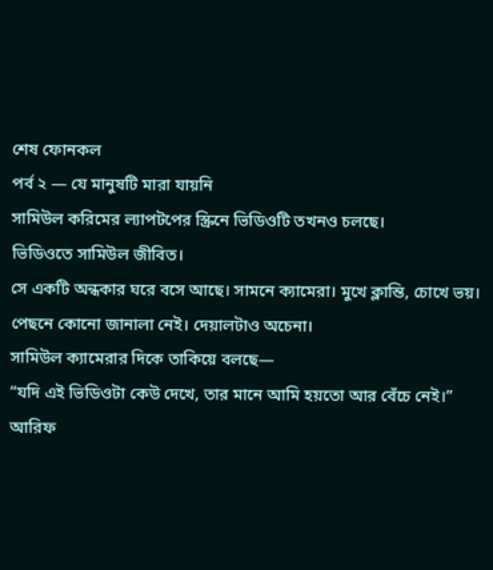শেষ ফোনকল
পর্ব ২ — যে মানুষটি মারা যায়নি
সামিউল করিমের ল্যাপটপের স্ক্রিনে ভিডিওটি তখনও চলছে।
ভিডিওতে সামিউল জীবিত।
সে একটি অন্ধকার ঘরে বসে আছে। সামনে ক্যামেরা। মুখে ক্লান্তি, চোখে ভয়।
পেছনে কোনো জানালা নেই। দেয়ালটাও অচেনা।
সামিউল ক্যামেরার দিকে তাকিয়ে বলছে—
“যদি এই ভিডিওটা কেউ দেখে, তার মানে আমি হয়তো আর বেঁচে নেই।”
আরিফ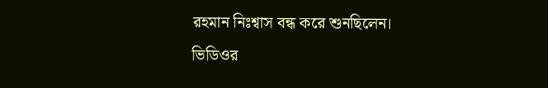রহমান নিঃশ্বাস বন্ধ করে শুনছিলেন।
ভিডিওর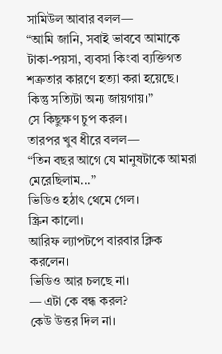সামিউল আবার বলল—
“আমি জানি, সবাই ভাববে আমাকে টাকা-পয়সা, ব্যবসা কিংবা ব্যক্তিগত শত্রুতার কারণে হত্যা করা হয়েছে। কিন্তু সত্যিটা অন্য জায়গায়।”
সে কিছুক্ষণ চুপ করল।
তারপর খুব ধীরে বলল—
“তিন বছর আগে যে মানুষটাকে আমরা মেরেছিলাম...”
ভিডিও হঠাৎ থেমে গেল।
স্ক্রিন কালো।
আরিফ ল্যাপটপে বারবার ক্লিক করলেন।
ভিডিও আর চলছে না।
— এটা কে বন্ধ করল?
কেউ উত্তর দিল না।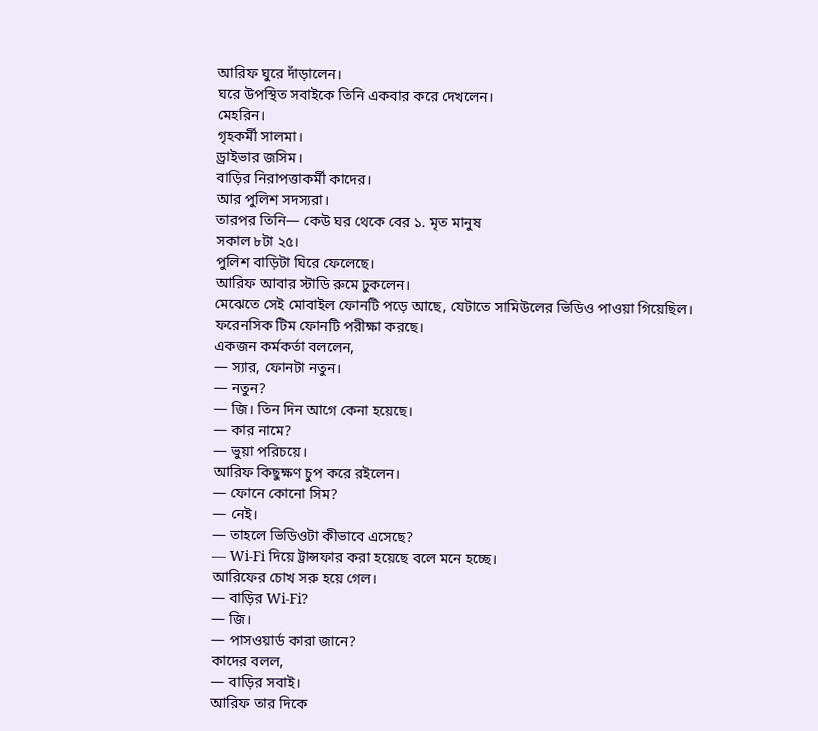আরিফ ঘুরে দাঁড়ালেন।
ঘরে উপস্থিত সবাইকে তিনি একবার করে দেখলেন।
মেহরিন।
গৃহকর্মী সালমা।
ড্রাইভার জসিম।
বাড়ির নিরাপত্তাকর্মী কাদের।
আর পুলিশ সদস্যরা।
তারপর তিনি— কেউ ঘর থেকে বের ১. মৃত মানুষ
সকাল ৮টা ২৫।
পুলিশ বাড়িটা ঘিরে ফেলেছে।
আরিফ আবার স্টাডি রুমে ঢুকলেন।
মেঝেতে সেই মোবাইল ফোনটি পড়ে আছে, যেটাতে সামিউলের ভিডিও পাওয়া গিয়েছিল।
ফরেনসিক টিম ফোনটি পরীক্ষা করছে।
একজন কর্মকর্তা বললেন,
— স্যার, ফোনটা নতুন।
— নতুন?
— জি। তিন দিন আগে কেনা হয়েছে।
— কার নামে?
— ভুয়া পরিচয়ে।
আরিফ কিছুক্ষণ চুপ করে রইলেন।
— ফোনে কোনো সিম?
— নেই।
— তাহলে ভিডিওটা কীভাবে এসেছে?
— Wi-Fi দিয়ে ট্রান্সফার করা হয়েছে বলে মনে হচ্ছে।
আরিফের চোখ সরু হয়ে গেল।
— বাড়ির Wi-Fi?
— জি।
— পাসওয়ার্ড কারা জানে?
কাদের বলল,
— বাড়ির সবাই।
আরিফ তার দিকে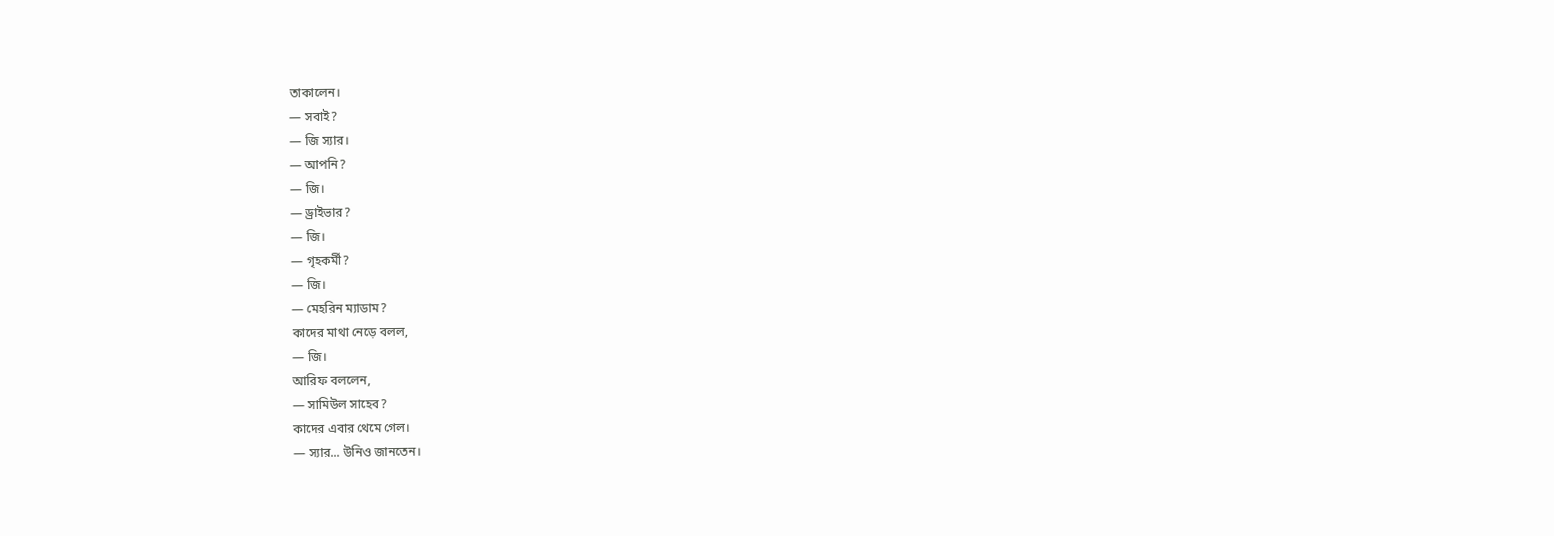তাকালেন।
— সবাই?
— জি স্যার।
— আপনি?
— জি।
— ড্রাইভার?
— জি।
— গৃহকর্মী?
— জি।
— মেহরিন ম্যাডাম?
কাদের মাথা নেড়ে বলল,
— জি।
আরিফ বললেন,
— সামিউল সাহেব?
কাদের এবার থেমে গেল।
— স্যার... উনিও জানতেন।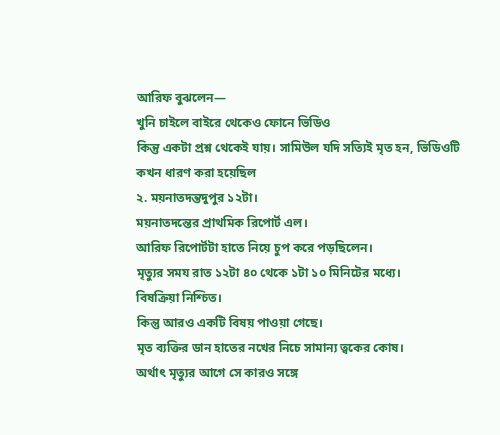আরিফ বুঝলেন—
খুনি চাইলে বাইরে থেকেও ফোনে ভিডিও
কিন্তু একটা প্রশ্ন থেকেই যায়। সামিউল যদি সত্যিই মৃত হন, ভিডিওটি কখন ধারণ করা হয়েছিল
২. ময়নাতদন্তদুপুর ১২টা।
ময়নাতদন্তের প্রাথমিক রিপোর্ট এল।
আরিফ রিপোর্টটা হাতে নিয়ে চুপ করে পড়ছিলেন।
মৃত্যুর সময রাত ১২টা ৪০ থেকে ১টা ১০ মিনিটের মধ্যে।
বিষক্রিয়া নিশ্চিত।
কিন্তু আরও একটি বিষয় পাওয়া গেছে।
মৃত ব্যক্তির ডান হাতের নখের নিচে সামান্য ত্বকের কোষ।
অর্থাৎ মৃত্যুর আগে সে কারও সঙ্গে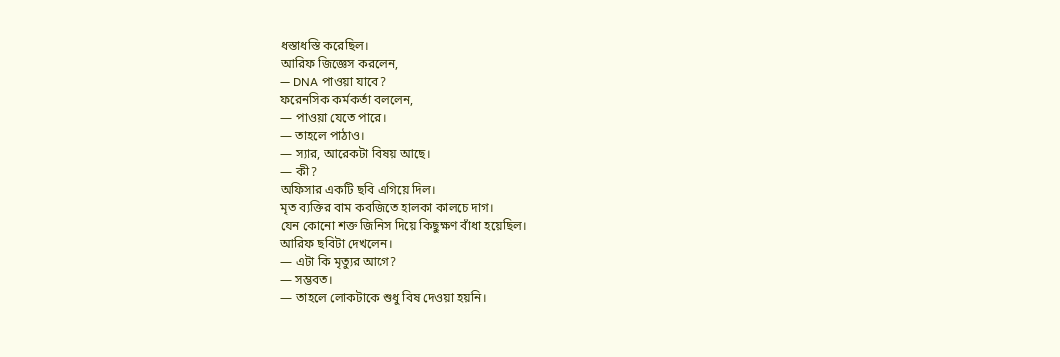ধস্তাধস্তি করেছিল।
আরিফ জিজ্ঞেস করলেন,
— DNA পাওয়া যাবে?
ফরেনসিক কর্মকর্তা বললেন,
— পাওয়া যেতে পারে।
— তাহলে পাঠাও।
— স্যার, আরেকটা বিষয় আছে।
— কী?
অফিসার একটি ছবি এগিয়ে দিল।
মৃত ব্যক্তির বাম কবজিতে হালকা কালচে দাগ।
যেন কোনো শক্ত জিনিস দিয়ে কিছুক্ষণ বাঁধা হয়েছিল।
আরিফ ছবিটা দেখলেন।
— এটা কি মৃত্যুর আগে?
— সম্ভবত।
— তাহলে লোকটাকে শুধু বিষ দেওয়া হয়নি।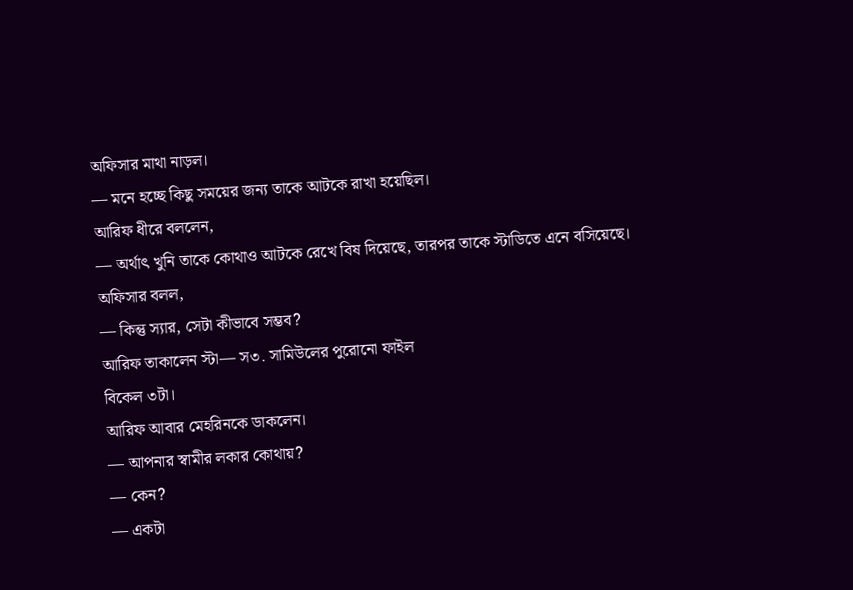অফিসার মাথা নাড়ল।
— মনে হচ্ছে কিছু সময়ের জন্য তাকে আটকে রাখা হয়েছিল।
আরিফ ধীরে বললেন,
— অর্থাৎ খুনি তাকে কোথাও আটকে রেখে বিষ দিয়েছে, তারপর তাকে স্টাডিতে এনে বসিয়েছে।
অফিসার বলল,
— কিন্তু স্যার, সেটা কীভাবে সম্ভব?
আরিফ তাকালেন স্টা— স৩. সামিউলের পুরোনো ফাইল
বিকেল ৩টা।
আরিফ আবার মেহরিনকে ডাকলেন।
— আপনার স্বামীর লকার কোথায়?
— কেন?
— একটা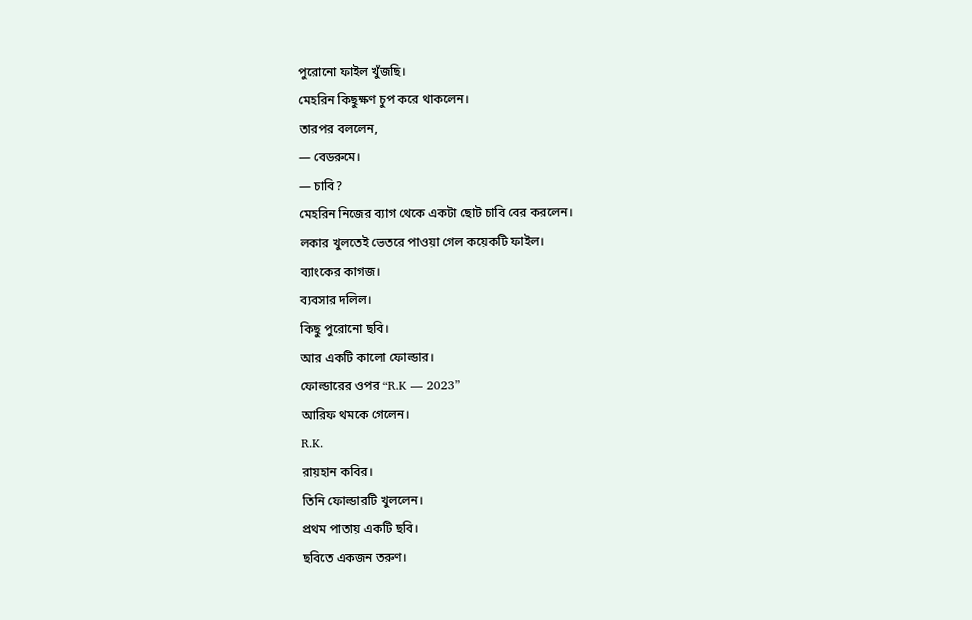পুরোনো ফাইল খুঁজছি।
মেহরিন কিছুক্ষণ চুপ করে থাকলেন।
তারপর বললেন,
— বেডরুমে।
— চাবি?
মেহরিন নিজের ব্যাগ থেকে একটা ছোট চাবি বের করলেন।
লকার খুলতেই ভেতরে পাওয়া গেল কয়েকটি ফাইল।
ব্যাংকের কাগজ।
ব্যবসার দলিল।
কিছু পুরোনো ছবি।
আর একটি কালো ফোল্ডার।
ফোল্ডারের ওপর “R.K — 2023”
আরিফ থমকে গেলেন।
R.K.
রায়হান কবির।
তিনি ফোল্ডারটি খুললেন।
প্রথম পাতায় একটি ছবি।
ছবিতে একজন তরুণ।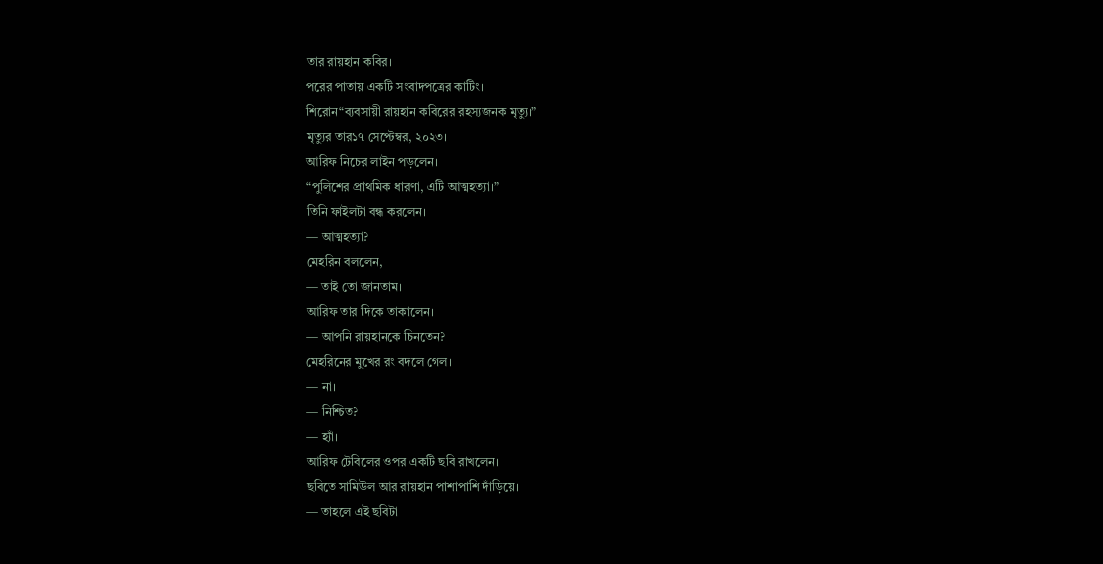তার রায়হান কবির।
পরের পাতায় একটি সংবাদপত্রের কাটিং।
শিরোন“ব্যবসায়ী রায়হান কবিরের রহস্যজনক মৃত্যু।”
মৃত্যুর তার১৭ সেপ্টেম্বর, ২০২৩।
আরিফ নিচের লাইন পড়লেন।
“পুলিশের প্রাথমিক ধারণা, এটি আত্মহত্যা।”
তিনি ফাইলটা বন্ধ করলেন।
— আত্মহত্যা?
মেহরিন বললেন,
— তাই তো জানতাম।
আরিফ তার দিকে তাকালেন।
— আপনি রায়হানকে চিনতেন?
মেহরিনের মুখের রং বদলে গেল।
— না।
— নিশ্চিত?
— হ্যাঁ।
আরিফ টেবিলের ওপর একটি ছবি রাখলেন।
ছবিতে সামিউল আর রায়হান পাশাপাশি দাঁড়িয়ে।
— তাহলে এই ছবিটা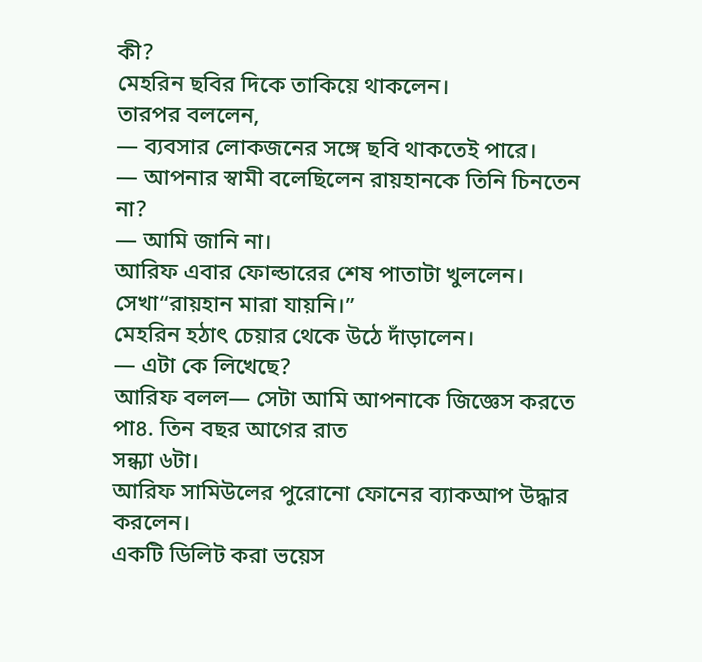কী?
মেহরিন ছবির দিকে তাকিয়ে থাকলেন।
তারপর বললেন,
— ব্যবসার লোকজনের সঙ্গে ছবি থাকতেই পারে।
— আপনার স্বামী বলেছিলেন রায়হানকে তিনি চিনতেন না?
— আমি জানি না।
আরিফ এবার ফোল্ডারের শেষ পাতাটা খুললেন।
সেখা“রায়হান মারা যায়নি।”
মেহরিন হঠাৎ চেয়ার থেকে উঠে দাঁড়ালেন।
— এটা কে লিখেছে?
আরিফ বলল— সেটা আমি আপনাকে জিজ্ঞেস করতে পা৪. তিন বছর আগের রাত
সন্ধ্যা ৬টা।
আরিফ সামিউলের পুরোনো ফোনের ব্যাকআপ উদ্ধার করলেন।
একটি ডিলিট করা ভয়েস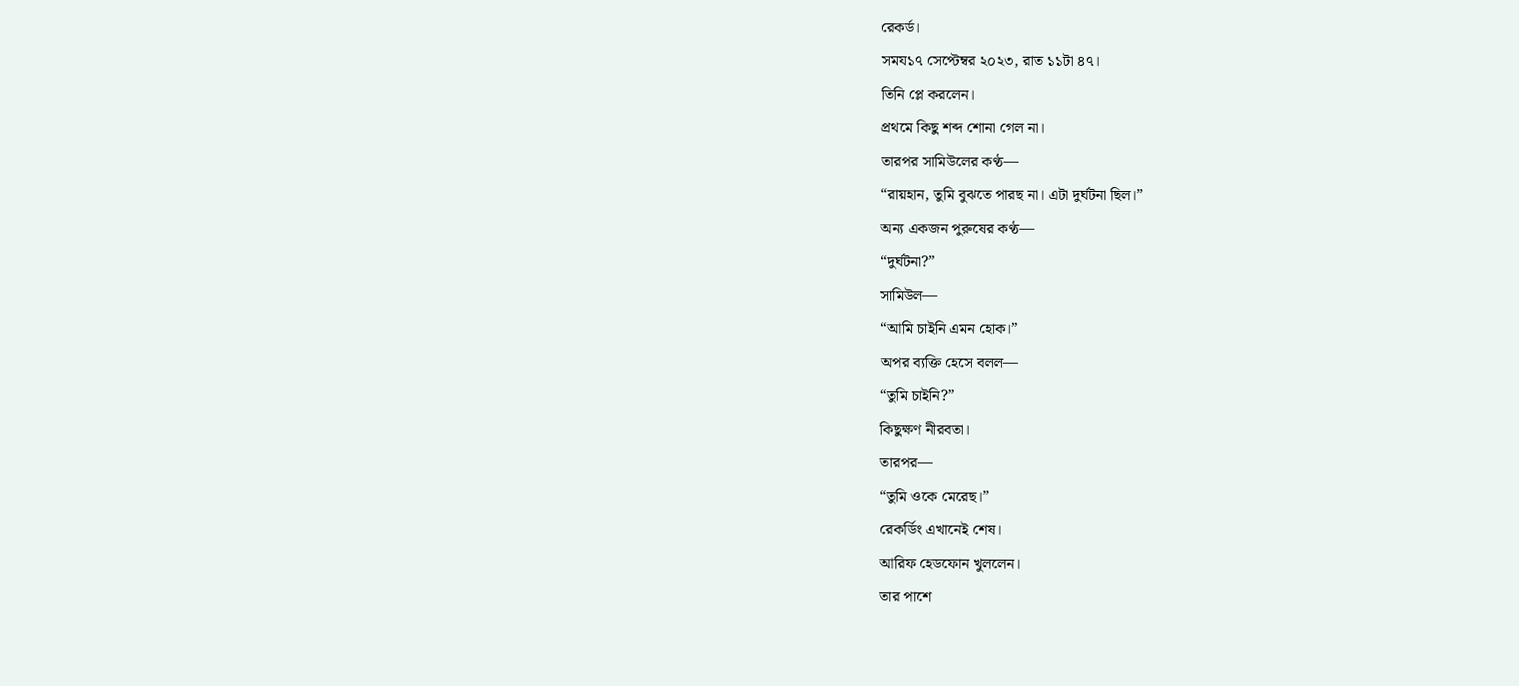রেকর্ড।
সময১৭ সেপ্টেম্বর ২০২৩, রাত ১১টা ৪৭।
তিনি প্লে করলেন।
প্রথমে কিছু শব্দ শোনা গেল না।
তারপর সামিউলের কণ্ঠ—
“রায়হান, তুমি বুঝতে পারছ না। এটা দুর্ঘটনা ছিল।”
অন্য একজন পুরুষের কণ্ঠ—
“দুর্ঘটনা?”
সামিউল—
“আমি চাইনি এমন হোক।”
অপর ব্যক্তি হেসে বলল—
“তুমি চাইনি?”
কিছুক্ষণ নীরবতা।
তারপর—
“তুমি ওকে মেরেছ।”
রেকর্ডিং এখানেই শেষ।
আরিফ হেডফোন খুললেন।
তার পাশে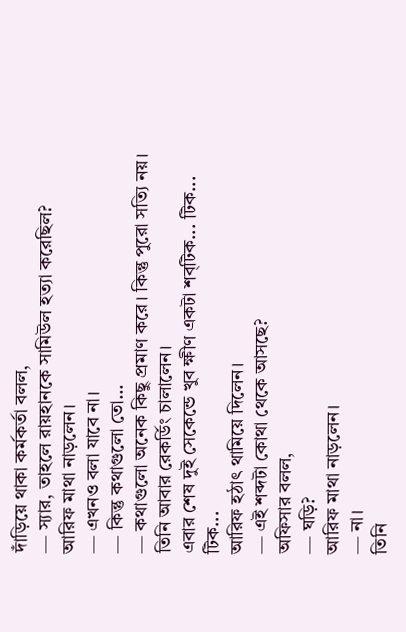দাঁড়িয়ে থাকা কর্মকর্তা বলল,
— স্যার, তাহলে রায়হানকে সামিউল হত্যা করেছিল?
আরিফ মাথা নাড়লেন।
— এখনও বলা যাবে না।
— কিন্তু কথাগুলো তো...
— কথাগুলো অনেক কিছু প্রমাণ করে। কিন্তু পুরো সত্যি নয়।
তিনি আবার রেকর্ডিং চালালেন।
এবার শেষ দুই সেকেন্ডে খুব ক্ষীণ একটা শব্টিক... টিক... টিক...
আরিফ হঠাৎ থামিয়ে দিলেন।
— এই শব্দটা কোথা থেকে আসছে?
অফিসার বলল,
— ঘড়ি?
আরিফ মাথা নাড়লেন।
— না।
তিনি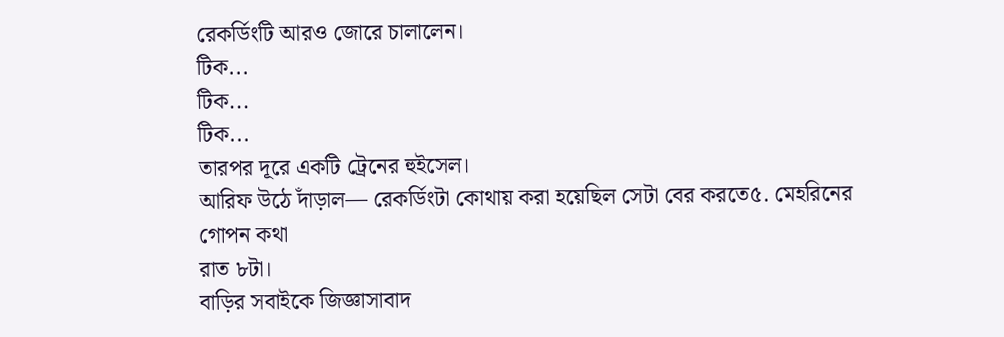রেকর্ডিংটি আরও জোরে চালালেন।
টিক...
টিক...
টিক...
তারপর দূরে একটি ট্রেনের হুইসেল।
আরিফ উঠে দাঁড়াল— রেকর্ডিংটা কোথায় করা হয়েছিল সেটা বের করতে৫. মেহরিনের গোপন কথা
রাত ৮টা।
বাড়ির সবাইকে জিজ্ঞাসাবাদ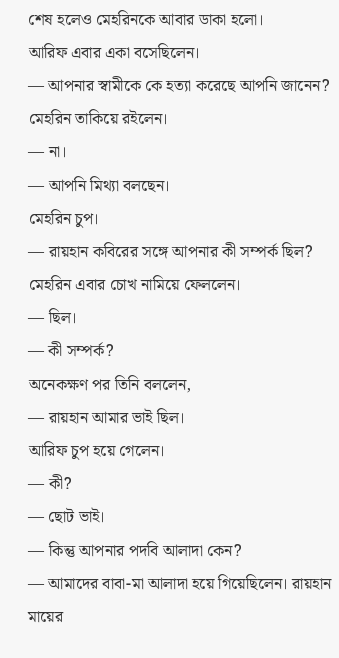শেষ হলেও মেহরিনকে আবার ডাকা হলো।
আরিফ এবার একা বসেছিলেন।
— আপনার স্বামীকে কে হত্যা করেছে আপনি জানেন?
মেহরিন তাকিয়ে রইলেন।
— না।
— আপনি মিথ্যা বলছেন।
মেহরিন চুপ।
— রায়হান কবিরের সঙ্গে আপনার কী সম্পর্ক ছিল?
মেহরিন এবার চোখ নামিয়ে ফেললেন।
— ছিল।
— কী সম্পর্ক?
অনেকক্ষণ পর তিনি বললেন,
— রায়হান আমার ভাই ছিল।
আরিফ চুপ হয়ে গেলেন।
— কী?
— ছোট ভাই।
— কিন্তু আপনার পদবি আলাদা কেন?
— আমাদের বাবা-মা আলাদা হয়ে গিয়েছিলেন। রায়হান মায়ের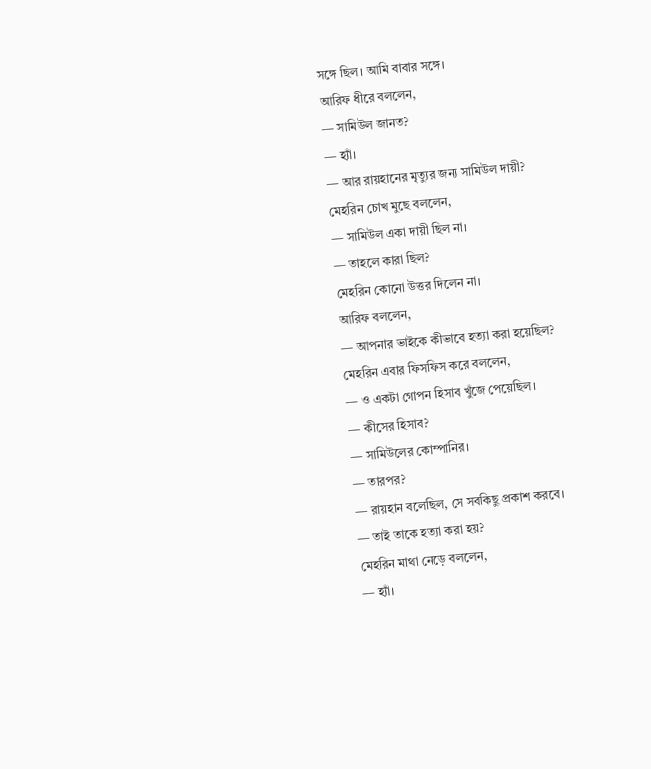সঙ্গে ছিল। আমি বাবার সঙ্গে।
আরিফ ধীরে বললেন,
— সামিউল জানত?
— হ্যাঁ।
— আর রায়হানের মৃত্যুর জন্য সামিউল দায়ী?
মেহরিন চোখ মুছে বললেন,
— সামিউল একা দায়ী ছিল না।
— তাহলে কারা ছিল?
মেহরিন কোনো উত্তর দিলেন না।
আরিফ বললেন,
— আপনার ভাইকে কীভাবে হত্যা করা হয়েছিল?
মেহরিন এবার ফিসফিস করে বললেন,
— ও একটা গোপন হিসাব খুঁজে পেয়েছিল।
— কীসের হিসাব?
— সামিউলের কোম্পানির।
— তারপর?
— রায়হান বলেছিল, সে সবকিছু প্রকাশ করবে।
— তাই তাকে হত্যা করা হয়?
মেহরিন মাথা নেড়ে বললেন,
— হ্যাঁ।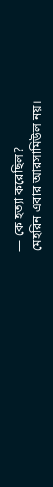— কে হত্যা করেছিল?
মেহরিন এবার আরসামিউল নয়।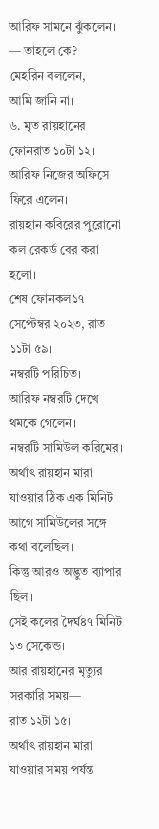আরিফ সামনে ঝুঁকলেন।
— তাহলে কে?
মেহরিন বললেন,
আমি জানি না।
৬. মৃত রায়হানের ফোনরাত ১০টা ১২।
আরিফ নিজের অফিসে ফিরে এলেন।
রায়হান কবিরের পুরোনো কল রেকর্ড বের করা হলো।
শেষ ফোনকল১৭ সেপ্টেম্বর ২০২৩, রাত ১১টা ৫৯।
নম্বরটি পরিচিত।
আরিফ নম্বরটি দেখে থমকে গেলেন।
নম্বরটি সামিউল করিমের।
অর্থাৎ রায়হান মারা যাওয়ার ঠিক এক মিনিট আগে সামিউলের সঙ্গে কথা বলেছিল।
কিন্তু আরও অদ্ভুত ব্যাপার ছিল।
সেই কলের দৈর্ঘ৪৭ মিনিট ১৩ সেকেন্ড।
আর রায়হানের মৃত্যুর সরকারি সময়—
রাত ১২টা ১৫।
অর্থাৎ রায়হান মারা যাওয়ার সময় পর্যন্ত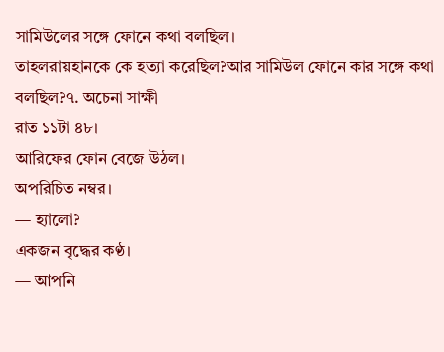সামিউলের সঙ্গে ফোনে কথা বলছিল।
তাহলরায়হানকে কে হত্যা করেছিল?আর সামিউল ফোনে কার সঙ্গে কথা বলছিল?৭. অচেনা সাক্ষী
রাত ১১টা ৪৮।
আরিফের ফোন বেজে উঠল।
অপরিচিত নম্বর।
— হ্যালো?
একজন বৃদ্ধের কণ্ঠ।
— আপনি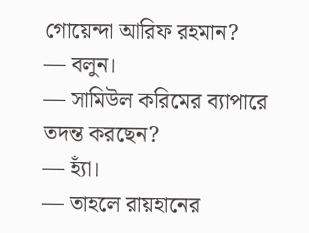গোয়েন্দা আরিফ রহমান?
— বলুন।
— সামিউল করিমের ব্যাপারে তদন্ত করছেন?
— হ্যাঁ।
— তাহলে রায়হানের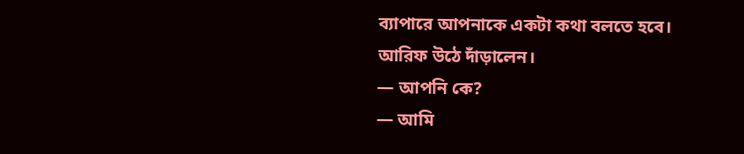ব্যাপারে আপনাকে একটা কথা বলতে হবে।
আরিফ উঠে দাঁড়ালেন।
— আপনি কে?
— আমি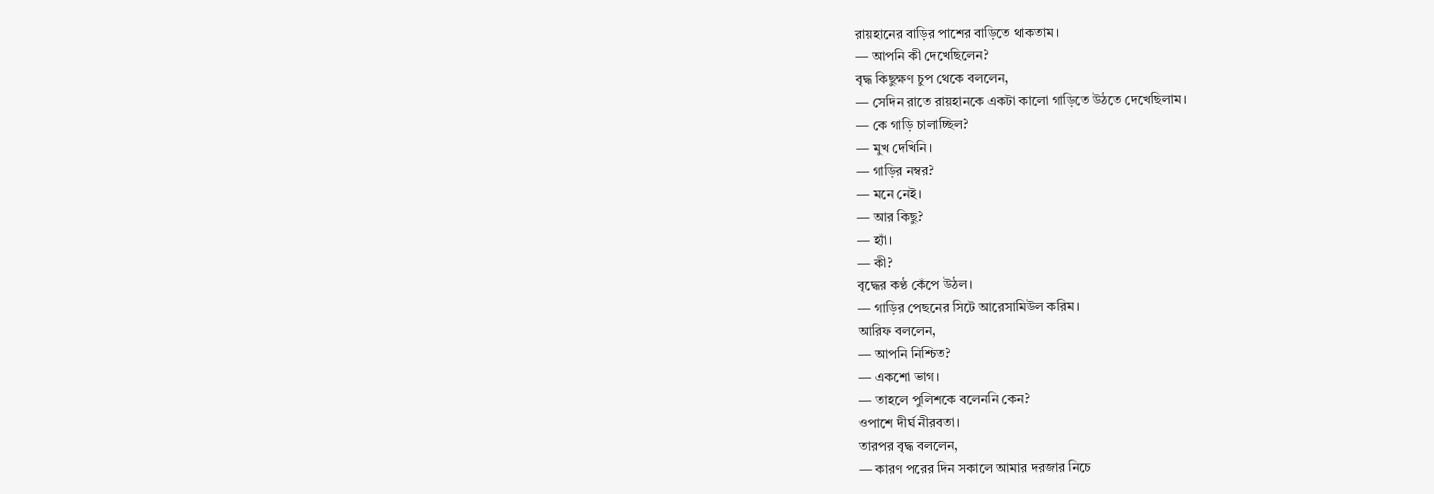রায়হানের বাড়ির পাশের বাড়িতে থাকতাম।
— আপনি কী দেখেছিলেন?
বৃদ্ধ কিছুক্ষণ চুপ থেকে বললেন,
— সেদিন রাতে রায়হানকে একটা কালো গাড়িতে উঠতে দেখেছিলাম।
— কে গাড়ি চালাচ্ছিল?
— মুখ দেখিনি।
— গাড়ির নম্বর?
— মনে নেই।
— আর কিছু?
— হ্যাঁ।
— কী?
বৃদ্ধের কণ্ঠ কেঁপে উঠল।
— গাড়ির পেছনের সিটে আরেসামিউল করিম।
আরিফ বললেন,
— আপনি নিশ্চিত?
— একশো ভাগ।
— তাহলে পুলিশকে বলেননি কেন?
ওপাশে দীর্ঘ নীরবতা।
তারপর বৃদ্ধ বললেন,
— কারণ পরের দিন সকালে আমার দরজার নিচে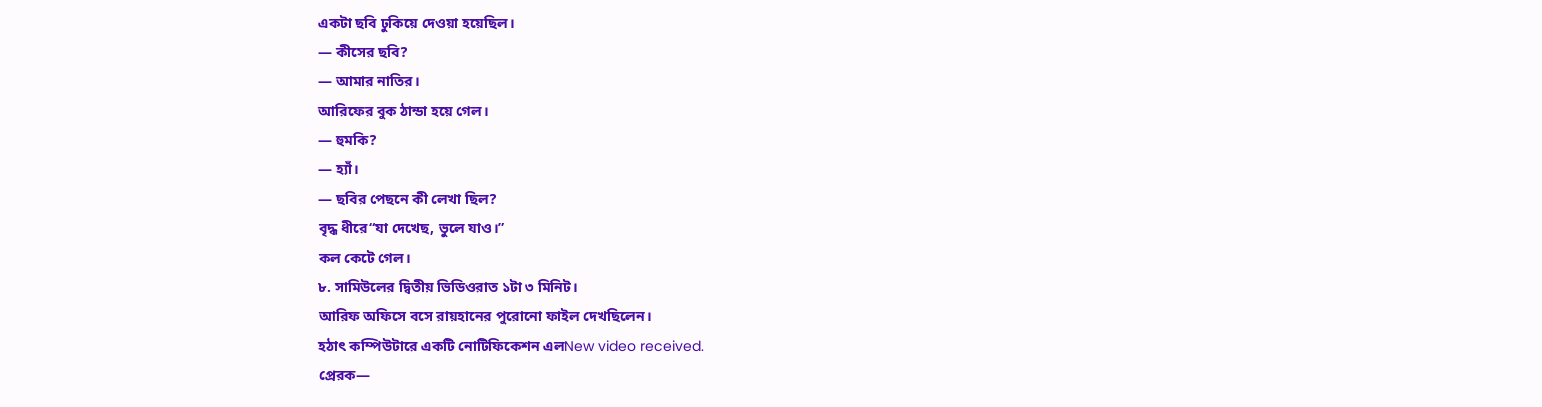একটা ছবি ঢুকিয়ে দেওয়া হয়েছিল।
— কীসের ছবি?
— আমার নাতির।
আরিফের বুক ঠান্ডা হয়ে গেল।
— হুমকি?
— হ্যাঁ।
— ছবির পেছনে কী লেখা ছিল?
বৃদ্ধ ধীরে“যা দেখেছ, ভুলে যাও।”
কল কেটে গেল।
৮. সামিউলের দ্বিতীয় ভিডিওরাত ১টা ৩ মিনিট।
আরিফ অফিসে বসে রায়হানের পুরোনো ফাইল দেখছিলেন।
হঠাৎ কম্পিউটারে একটি নোটিফিকেশন এলNew video received.
প্রেরক—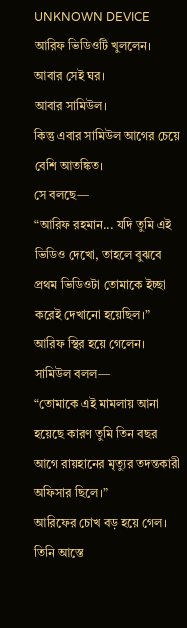UNKNOWN DEVICE
আরিফ ভিডিওটি খুললেন।
আবার সেই ঘর।
আবার সামিউল।
কিন্তু এবার সামিউল আগের চেয়ে বেশি আতঙ্কিত।
সে বলছে—
“আরিফ রহমান... যদি তুমি এই ভিডিও দেখো, তাহলে বুঝবে প্রথম ভিডিওটা তোমাকে ইচ্ছা করেই দেখানো হয়েছিল।”
আরিফ স্থির হয়ে গেলেন।
সামিউল বলল—
“তোমাকে এই মামলায় আনা হয়েছে কারণ তুমি তিন বছর আগে রায়হানের মৃত্যুর তদন্তকারী অফিসার ছিলে।”
আরিফের চোখ বড় হয়ে গেল।
তিনি আস্তে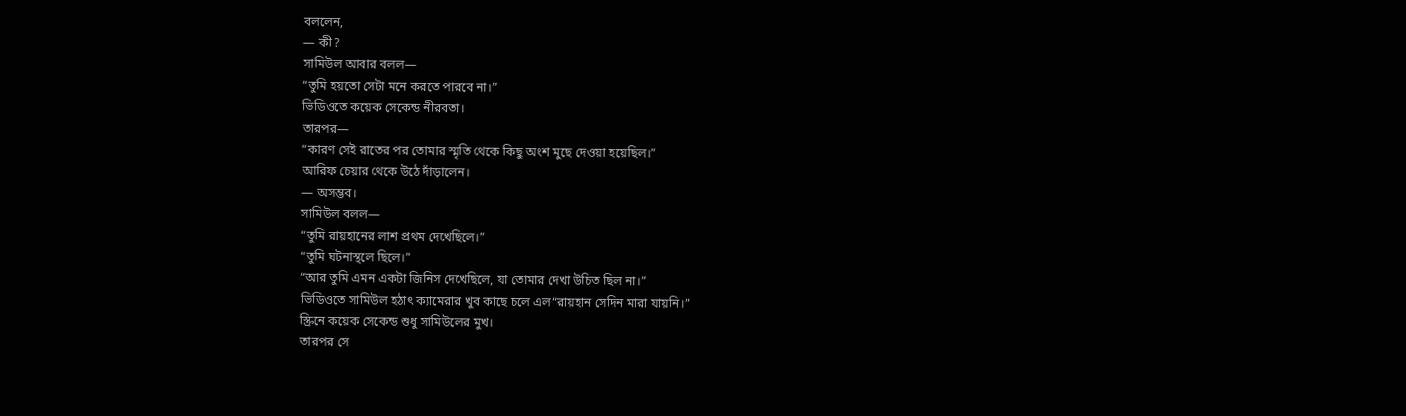বললেন,
— কী?
সামিউল আবার বলল—
“তুমি হয়তো সেটা মনে করতে পারবে না।”
ভিডিওতে কয়েক সেকেন্ড নীরবতা।
তারপর—
“কারণ সেই রাতের পর তোমার স্মৃতি থেকে কিছু অংশ মুছে দেওয়া হয়েছিল।”
আরিফ চেয়ার থেকে উঠে দাঁড়ালেন।
— অসম্ভব।
সামিউল বলল—
“তুমি রায়হানের লাশ প্রথম দেখেছিলে।”
“তুমি ঘটনাস্থলে ছিলে।”
“আর তুমি এমন একটা জিনিস দেখেছিলে, যা তোমার দেখা উচিত ছিল না।”
ভিডিওতে সামিউল হঠাৎ ক্যামেরার খুব কাছে চলে এল“রায়হান সেদিন মারা যায়নি।”
স্ক্রিনে কয়েক সেকেন্ড শুধু সামিউলের মুখ।
তারপর সে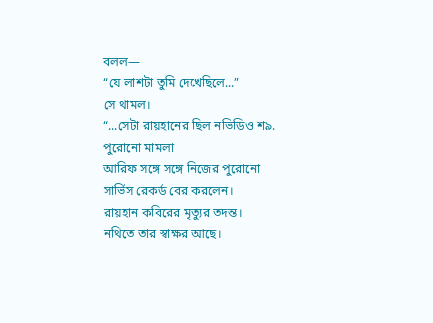বলল—
“যে লাশটা তুমি দেখেছিলে...”
সে থামল।
“...সেটা রায়হানের ছিল নভিডিও শ৯. পুরোনো মামলা
আরিফ সঙ্গে সঙ্গে নিজের পুরোনো সার্ভিস রেকর্ড বের করলেন।
রায়হান কবিরের মৃত্যুর তদন্ত।
নথিতে তার স্বাক্ষর আছে।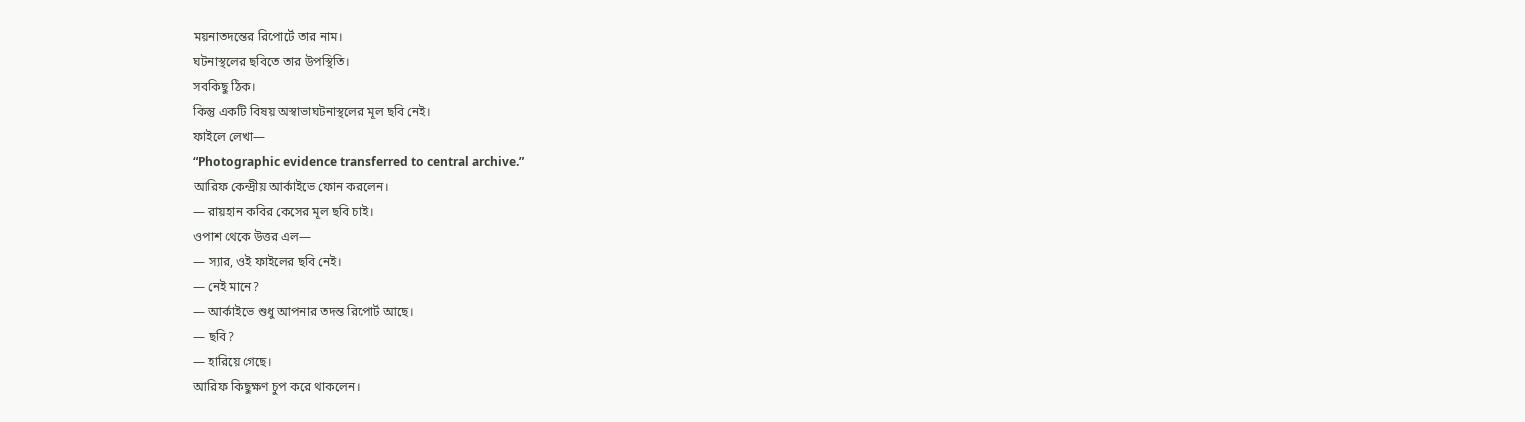ময়নাতদন্তের রিপোর্টে তার নাম।
ঘটনাস্থলের ছবিতে তার উপস্থিতি।
সবকিছু ঠিক।
কিন্তু একটি বিষয় অস্বাভাঘটনাস্থলের মূল ছবি নেই।
ফাইলে লেখা—
“Photographic evidence transferred to central archive.”
আরিফ কেন্দ্রীয় আর্কাইভে ফোন করলেন।
— রায়হান কবির কেসের মূল ছবি চাই।
ওপাশ থেকে উত্তর এল—
— স্যার, ওই ফাইলের ছবি নেই।
— নেই মানে?
— আর্কাইভে শুধু আপনার তদন্ত রিপোর্ট আছে।
— ছবি?
— হারিয়ে গেছে।
আরিফ কিছুক্ষণ চুপ করে থাকলেন।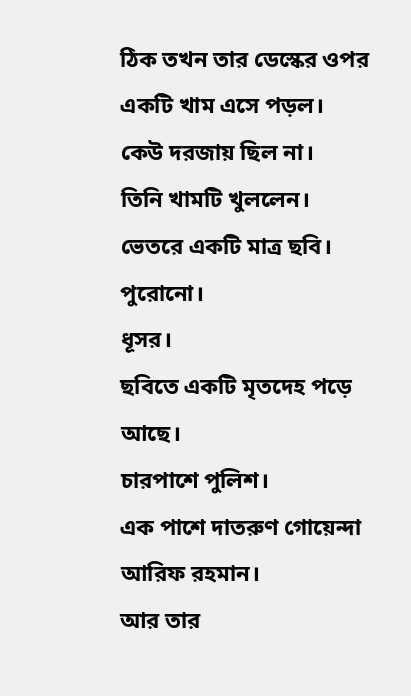ঠিক তখন তার ডেস্কের ওপর একটি খাম এসে পড়ল।
কেউ দরজায় ছিল না।
তিনি খামটি খুললেন।
ভেতরে একটি মাত্র ছবি।
পুরোনো।
ধূসর।
ছবিতে একটি মৃতদেহ পড়ে আছে।
চারপাশে পুলিশ।
এক পাশে দাতরুণ গোয়েন্দা আরিফ রহমান।
আর তার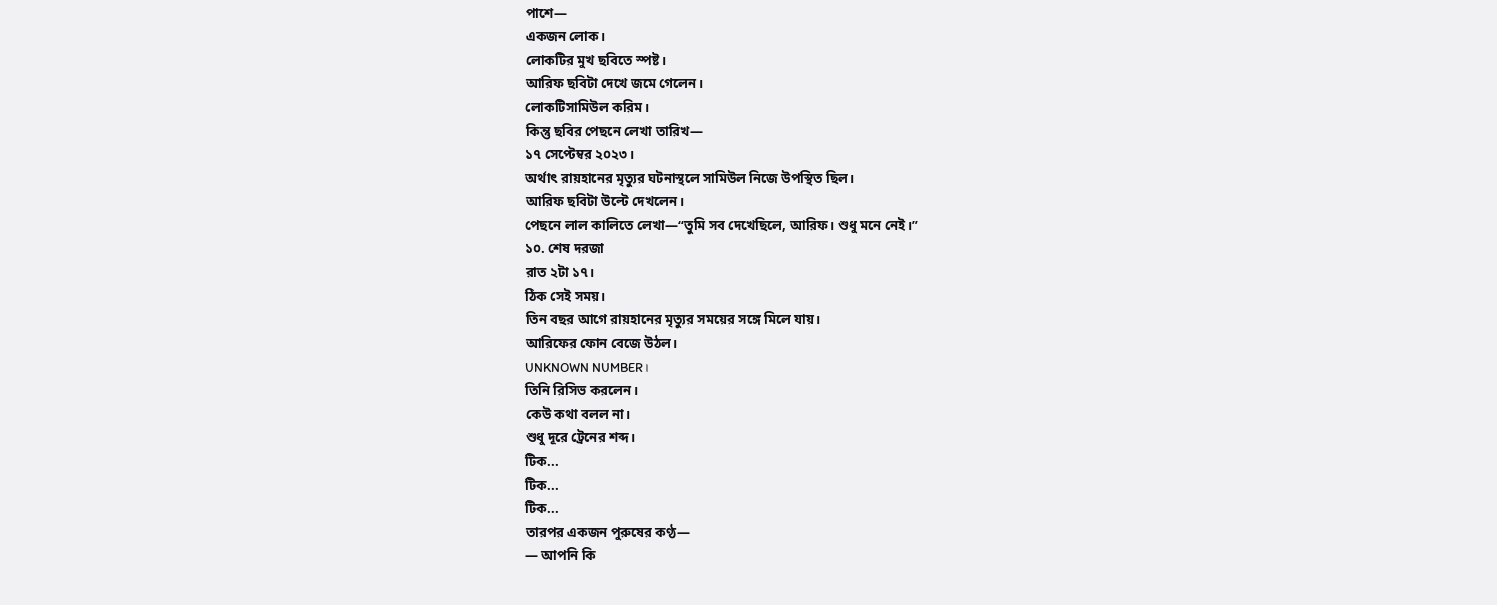পাশে—
একজন লোক।
লোকটির মুখ ছবিতে স্পষ্ট।
আরিফ ছবিটা দেখে জমে গেলেন।
লোকটিসামিউল করিম।
কিন্তু ছবির পেছনে লেখা তারিখ—
১৭ সেপ্টেম্বর ২০২৩।
অর্থাৎ রায়হানের মৃত্যুর ঘটনাস্থলে সামিউল নিজে উপস্থিত ছিল।
আরিফ ছবিটা উল্টে দেখলেন।
পেছনে লাল কালিতে লেখা—“তুমি সব দেখেছিলে, আরিফ। শুধু মনে নেই।”
১০. শেষ দরজা
রাত ২টা ১৭।
ঠিক সেই সময়।
তিন বছর আগে রায়হানের মৃত্যুর সময়ের সঙ্গে মিলে যায়।
আরিফের ফোন বেজে উঠল।
UNKNOWN NUMBER।
তিনি রিসিভ করলেন।
কেউ কথা বলল না।
শুধু দূরে ট্রেনের শব্দ।
টিক...
টিক...
টিক...
তারপর একজন পুরুষের কণ্ঠ—
— আপনি কি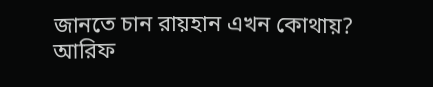জানতে চান রায়হান এখন কোথায়?
আরিফ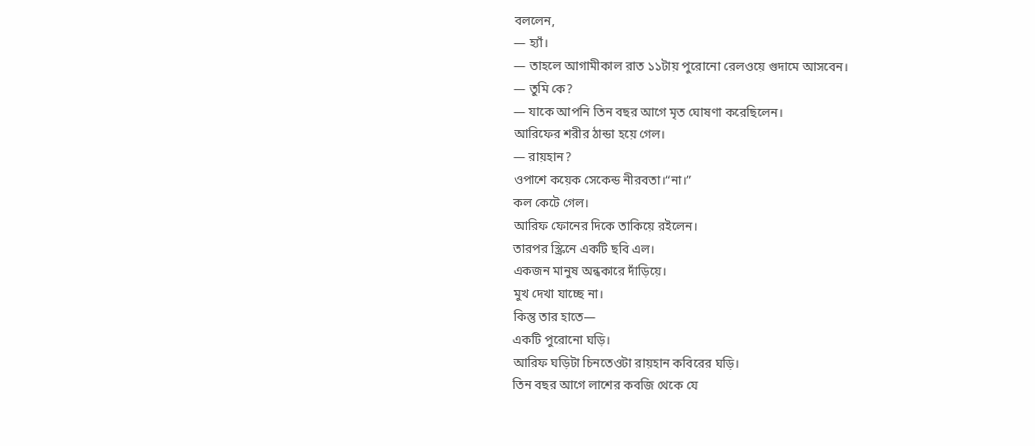বললেন,
— হ্যাঁ।
— তাহলে আগামীকাল রাত ১১টায় পুরোনো রেলওয়ে গুদামে আসবেন।
— তুমি কে?
— যাকে আপনি তিন বছর আগে মৃত ঘোষণা করেছিলেন।
আরিফের শরীর ঠান্ডা হয়ে গেল।
— রায়হান?
ওপাশে কয়েক সেকেন্ড নীরবতা।“না।”
কল কেটে গেল।
আরিফ ফোনের দিকে তাকিয়ে রইলেন।
তারপর স্ক্রিনে একটি ছবি এল।
একজন মানুষ অন্ধকারে দাঁড়িয়ে।
মুখ দেখা যাচ্ছে না।
কিন্তু তার হাতে—
একটি পুরোনো ঘড়ি।
আরিফ ঘড়িটা চিনতেওটা রায়হান কবিরের ঘড়ি।
তিন বছর আগে লাশের কবজি থেকে যে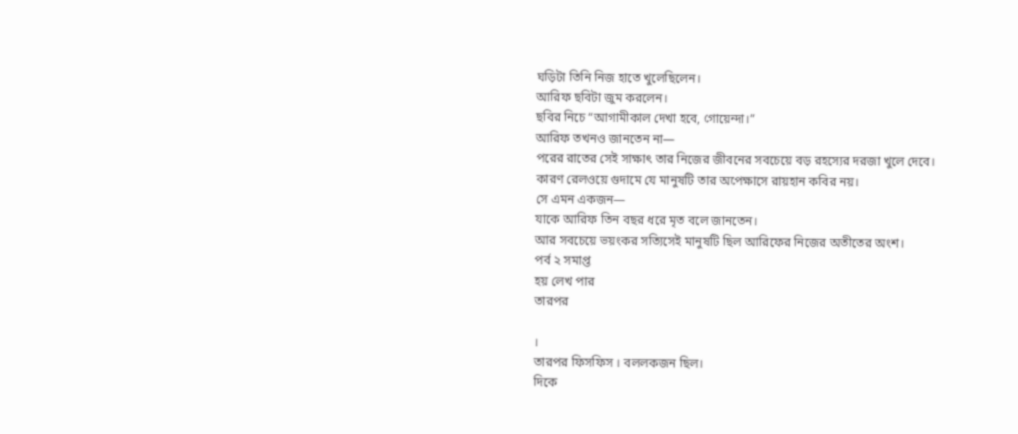ঘড়িটা তিনি নিজ হাতে খুলেছিলেন।
আরিফ ছবিটা জুম করলেন।
ছবির নিচে “আগামীকাল দেখা হবে, গোয়েন্দা।”
আরিফ তখনও জানতেন না—
পরের রাতের সেই সাক্ষাৎ তার নিজের জীবনের সবচেয়ে বড় রহস্যের দরজা খুলে দেবে।
কারণ রেলওয়ে গুদামে যে মানুষটি তার অপেক্ষাসে রায়হান কবির নয়।
সে এমন একজন—
যাকে আরিফ তিন বছর ধরে মৃত বলে জানতেন।
আর সবচেয়ে ভয়ংকর সত্যিসেই মানুষটি ছিল আরিফের নিজের অতীতের অংশ।
পর্ব ২ সমাপ্ত
হয় লেখ পার
তারপর

।
তারপর ফিসফিস । বললকজন ছিল।
দিকে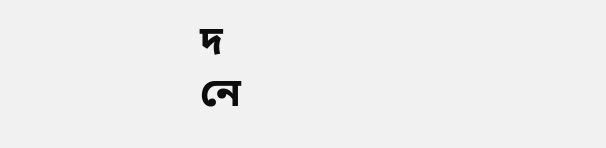দ
নে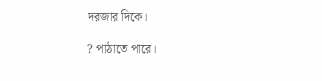দরজার দিকে।

? পাঠাতে পারে।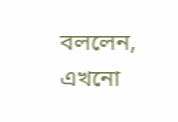বললেন,
এখনো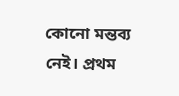কোনো মন্তব্য নেই। প্রথম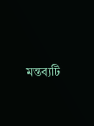মন্তব্যটি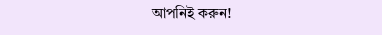আপনিই করুন!